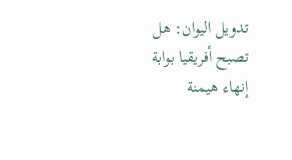تدويل اليوان: هل تصبح أفريقيا بوابة إنهاء هيمنة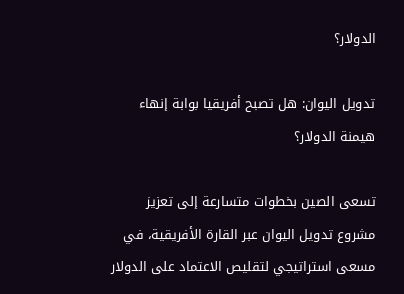الدولار؟

تدويل اليوان: هل تصبح أفريقيا بوابة إنهاء هيمنة الدولار؟

تسعى الصين بخطوات متسارعة إلى تعزيز مشروع تدويل اليوان عبر القارة الأفريقية، في مسعى استراتيجي لتقليص الاعتماد على الدولار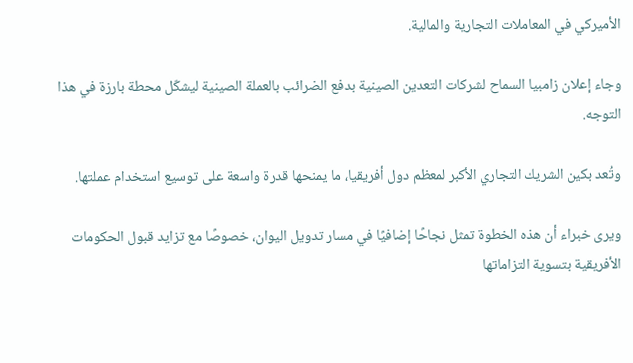الأميركي في المعاملات التجارية والمالية.

وجاء إعلان زامبيا السماح لشركات التعدين الصينية بدفع الضرائب بالعملة الصينية ليشكّل محطة بارزة في هذا التوجه.

وتُعد بكين الشريك التجاري الأكبر لمعظم دول أفريقيا، ما يمنحها قدرة واسعة على توسيع استخدام عملتها.

ويرى خبراء أن هذه الخطوة تمثل نجاحًا إضافيًا في مسار تدويل اليوان، خصوصًا مع تزايد قبول الحكومات الأفريقية بتسوية التزاماتها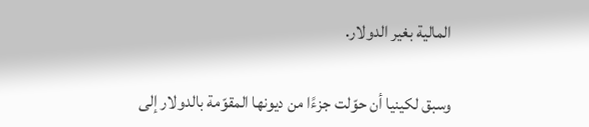المالية بغير الدولار.

وسبق لكينيا أن حوّلت جزءًا من ديونها المقوّمة بالدولار إلى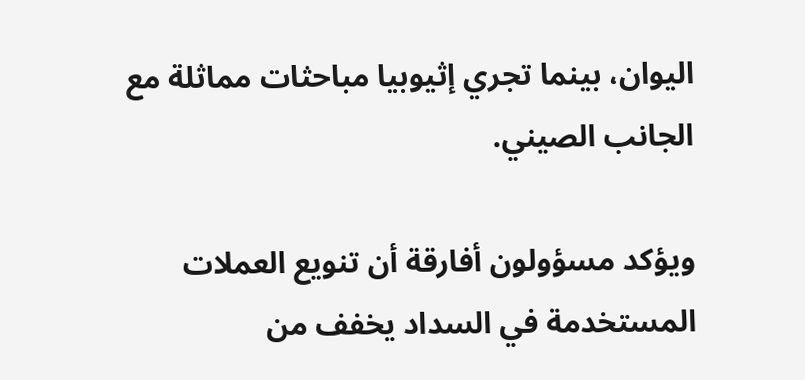اليوان، بينما تجري إثيوبيا مباحثات مماثلة مع الجانب الصيني.

ويؤكد مسؤولون أفارقة أن تنويع العملات المستخدمة في السداد يخفف من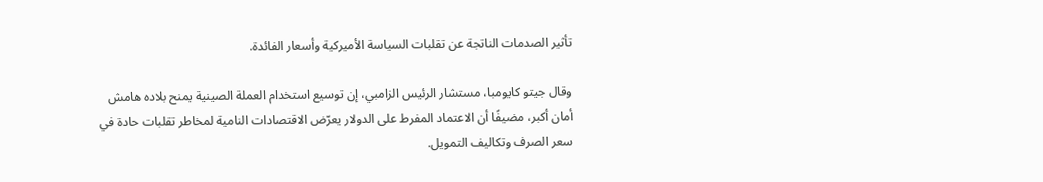تأثير الصدمات الناتجة عن تقلبات السياسة الأميركية وأسعار الفائدة.

وقال جيتو كايومبا، مستشار الرئيس الزامبي، إن توسيع استخدام العملة الصينية يمنح بلاده هامش أمان أكبر، مضيفًا أن الاعتماد المفرط على الدولار يعرّض الاقتصادات النامية لمخاطر تقلبات حادة في سعر الصرف وتكاليف التمويل.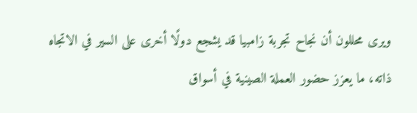ويرى محللون أن نجاح تجربة زامبيا قد يشجع دولًا أخرى على السير في الاتجاه ذاته، ما يعزز حضور العملة الصينية في أسواق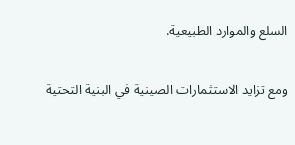السلع والموارد الطبيعية.

ومع تزايد الاستثمارات الصينية في البنية التحتية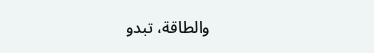والطاقة، تبدو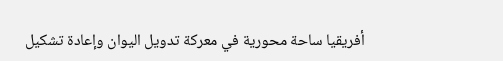أفريقيا ساحة محورية في معركة تدويل اليوان وإعادة تشكيل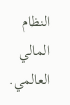النظام المالي العالمي.